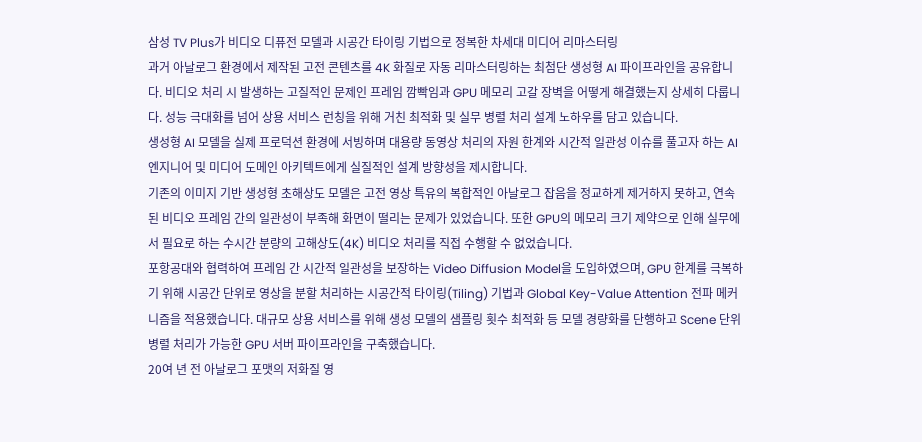삼성 TV Plus가 비디오 디퓨전 모델과 시공간 타이링 기법으로 정복한 차세대 미디어 리마스터링
과거 아날로그 환경에서 제작된 고전 콘텐츠를 4K 화질로 자동 리마스터링하는 최첨단 생성형 AI 파이프라인을 공유합니다. 비디오 처리 시 발생하는 고질적인 문제인 프레임 깜빡임과 GPU 메모리 고갈 장벽을 어떻게 해결했는지 상세히 다룹니다. 성능 극대화를 넘어 상용 서비스 런칭을 위해 거친 최적화 및 실무 병렬 처리 설계 노하우를 담고 있습니다.
생성형 AI 모델을 실제 프로덕션 환경에 서빙하며 대용량 동영상 처리의 자원 한계와 시간적 일관성 이슈를 풀고자 하는 AI 엔지니어 및 미디어 도메인 아키텍트에게 실질적인 설계 방향성을 제시합니다.
기존의 이미지 기반 생성형 초해상도 모델은 고전 영상 특유의 복합적인 아날로그 잡음을 정교하게 제거하지 못하고, 연속된 비디오 프레임 간의 일관성이 부족해 화면이 떨리는 문제가 있었습니다. 또한 GPU의 메모리 크기 제약으로 인해 실무에서 필요로 하는 수시간 분량의 고해상도(4K) 비디오 처리를 직접 수행할 수 없었습니다.
포항공대와 협력하여 프레임 간 시간적 일관성을 보장하는 Video Diffusion Model을 도입하였으며, GPU 한계를 극복하기 위해 시공간 단위로 영상을 분할 처리하는 시공간적 타이링(Tiling) 기법과 Global Key-Value Attention 전파 메커니즘을 적용했습니다. 대규모 상용 서비스를 위해 생성 모델의 샘플링 횟수 최적화 등 모델 경량화를 단행하고 Scene 단위 병렬 처리가 가능한 GPU 서버 파이프라인을 구축했습니다.
20여 년 전 아날로그 포맷의 저화질 영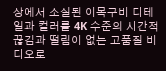상에서 소실된 이목구비 디테일과 컬러를 4K 수준의 시간적 끊김과 떨림이 없는 고품질 비디오로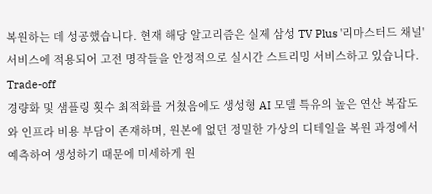복원하는 데 성공했습니다. 현재 해당 알고리즘은 실제 삼성 TV Plus '리마스터드 채널' 서비스에 적용되어 고전 명작들을 안정적으로 실시간 스트리밍 서비스하고 있습니다.
Trade-off
경량화 및 샘플링 횟수 최적화를 거쳤음에도 생성형 AI 모델 특유의 높은 연산 복잡도와 인프라 비용 부담이 존재하며, 원본에 없던 정밀한 가상의 디테일을 복원 과정에서 예측하여 생성하기 때문에 미세하게 원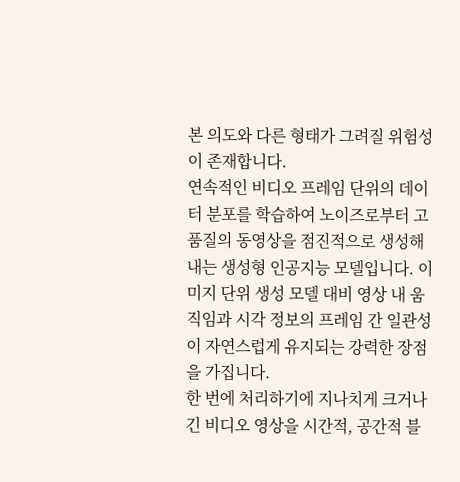본 의도와 다른 형태가 그려질 위험성이 존재합니다.
연속적인 비디오 프레임 단위의 데이터 분포를 학습하여 노이즈로부터 고품질의 동영상을 점진적으로 생성해내는 생성형 인공지능 모델입니다. 이미지 단위 생성 모델 대비 영상 내 움직임과 시각 정보의 프레임 간 일관성이 자연스럽게 유지되는 강력한 장점을 가집니다.
한 번에 처리하기에 지나치게 크거나 긴 비디오 영상을 시간적, 공간적 블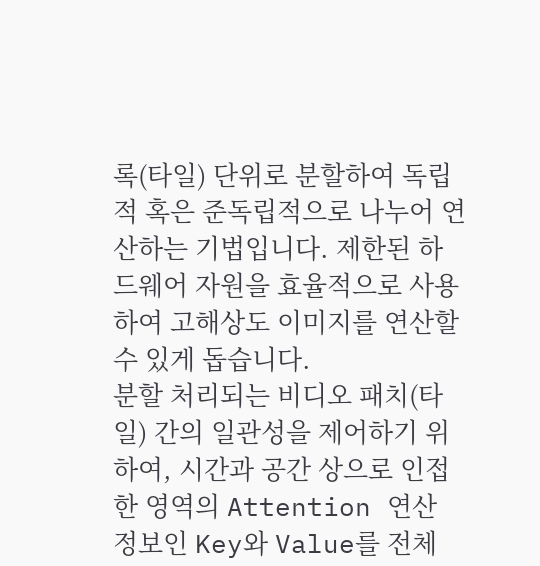록(타일) 단위로 분할하여 독립적 혹은 준독립적으로 나누어 연산하는 기법입니다. 제한된 하드웨어 자원을 효율적으로 사용하여 고해상도 이미지를 연산할 수 있게 돕습니다.
분할 처리되는 비디오 패치(타일) 간의 일관성을 제어하기 위하여, 시간과 공간 상으로 인접한 영역의 Attention 연산 정보인 Key와 Value를 전체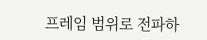프레임 범위로 전파하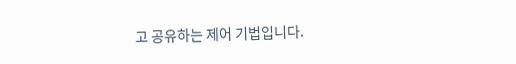고 공유하는 제어 기법입니다.